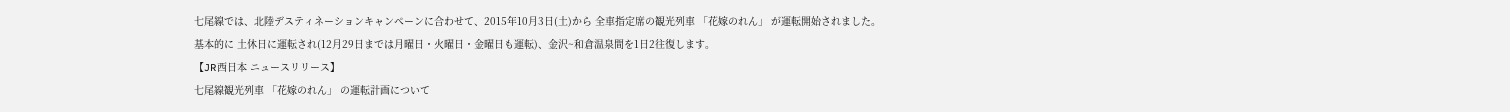七尾線では、北陸デスティネーションキャンペーンに合わせて、2015年10月3日(土)から 全車指定席の観光列車 「花嫁のれん」 が運転開始されました。
基本的に 土休日に運転され(12月29日までは月曜日・火曜日・金曜日も運転)、金沢~和倉温泉間を1日2往復します。
【JR西日本 ニュースリリース】
七尾線観光列車 「花嫁のれん」 の運転計画について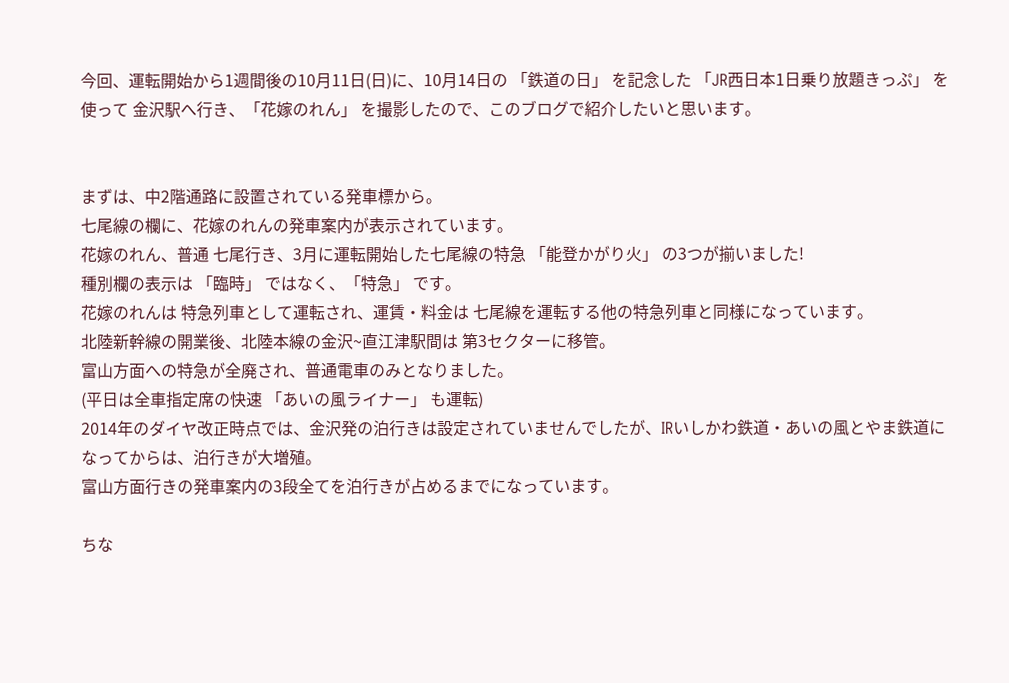今回、運転開始から1週間後の10月11日(日)に、10月14日の 「鉄道の日」 を記念した 「JR西日本1日乗り放題きっぷ」 を使って 金沢駅へ行き、「花嫁のれん」 を撮影したので、このブログで紹介したいと思います。


まずは、中2階通路に設置されている発車標から。
七尾線の欄に、花嫁のれんの発車案内が表示されています。
花嫁のれん、普通 七尾行き、3月に運転開始した七尾線の特急 「能登かがり火」 の3つが揃いました!
種別欄の表示は 「臨時」 ではなく、「特急」 です。
花嫁のれんは 特急列車として運転され、運賃・料金は 七尾線を運転する他の特急列車と同様になっています。
北陸新幹線の開業後、北陸本線の金沢~直江津駅間は 第3セクターに移管。
富山方面への特急が全廃され、普通電車のみとなりました。
(平日は全車指定席の快速 「あいの風ライナー」 も運転)
2014年のダイヤ改正時点では、金沢発の泊行きは設定されていませんでしたが、IRいしかわ鉄道・あいの風とやま鉄道になってからは、泊行きが大増殖。
富山方面行きの発車案内の3段全てを泊行きが占めるまでになっています。

ちな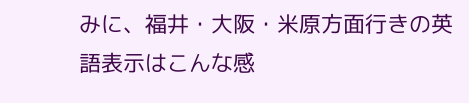みに、福井・大阪・米原方面行きの英語表示はこんな感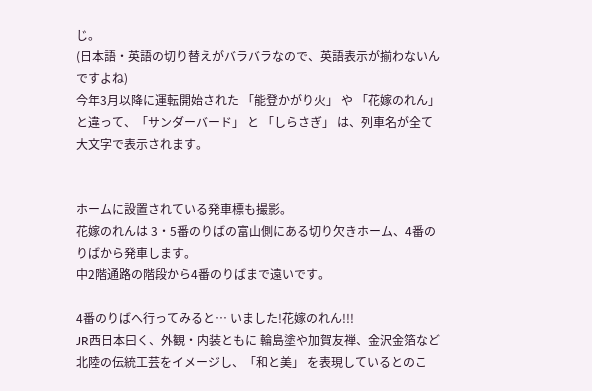じ。
(日本語・英語の切り替えがバラバラなので、英語表示が揃わないんですよね)
今年3月以降に運転開始された 「能登かがり火」 や 「花嫁のれん」 と違って、「サンダーバード」 と 「しらさぎ」 は、列車名が全て大文字で表示されます。


ホームに設置されている発車標も撮影。
花嫁のれんは 3・5番のりばの富山側にある切り欠きホーム、4番のりばから発車します。
中2階通路の階段から4番のりばまで遠いです。

4番のりばへ行ってみると… いました!花嫁のれん!!!
JR西日本曰く、外観・内装ともに 輪島塗や加賀友禅、金沢金箔など 北陸の伝統工芸をイメージし、「和と美」 を表現しているとのこ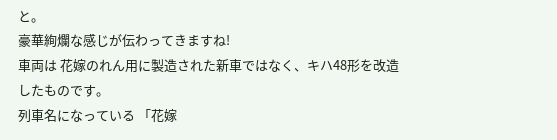と。
豪華絢爛な感じが伝わってきますね!
車両は 花嫁のれん用に製造された新車ではなく、キハ48形を改造したものです。
列車名になっている 「花嫁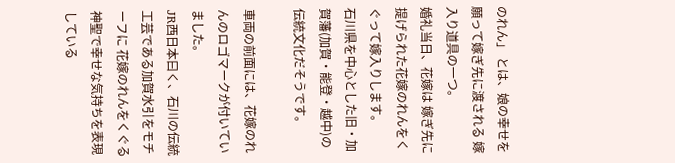のれん」 とは、娘の幸せを願って嫁ぎ先に渡される 嫁入り道具の一つ。
婚礼当日、花嫁は 嫁ぎ先に提げられた花嫁のれんをくぐって嫁入りします。
石川県を中心とした旧・加賀藩(加賀・能登・越中)の伝統文化だそうです。

車両の前面には、花嫁のれんのロゴマークが付いていました。
JR西日本曰く、石川の伝統工芸である加賀水引をモチーフに 花嫁のれんをくぐる神聖で幸せな気持ちを表現している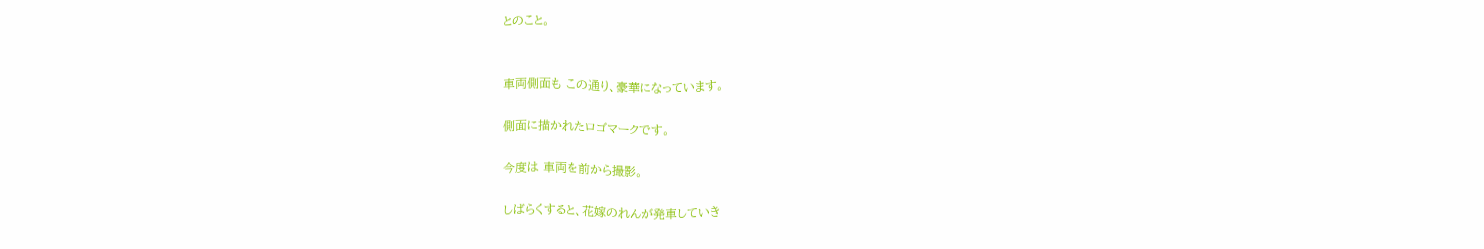とのこと。


車両側面も この通り、豪華になっています。

側面に描かれたロゴマークです。

今度は 車両を前から撮影。

しばらくすると、花嫁のれんが発車していき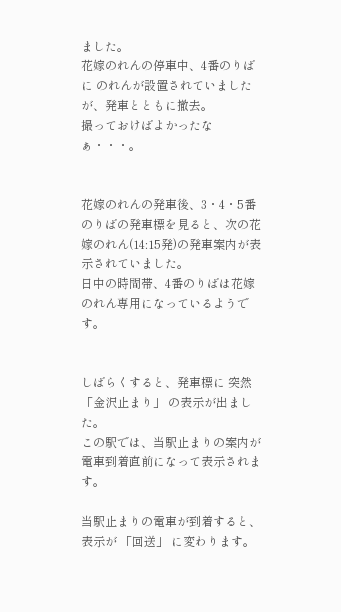ました。
花嫁のれんの停車中、4番のりばに のれんが設置されていましたが、発車とともに撤去。
撮っておけばよかったなぁ・・・。


花嫁のれんの発車後、3・4・5番のりばの発車標を見ると、次の花嫁のれん(14:15発)の発車案内が表示されていました。
日中の時間帯、4番のりばは花嫁のれん専用になっているようです。


しばらくすると、発車標に 突然 「金沢止まり」 の表示が出ました。
この駅では、当駅止まりの案内が電車到着直前になって表示されます。

当駅止まりの電車が到着すると、表示が 「回送」 に変わります。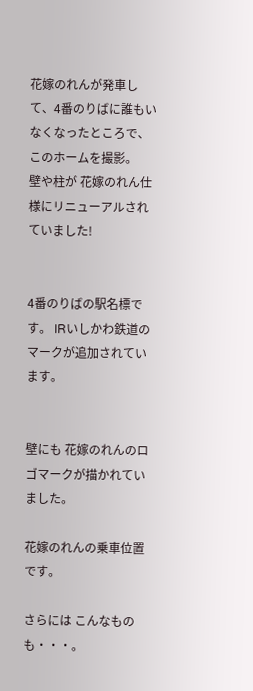花嫁のれんが発車して、4番のりばに誰もいなくなったところで、このホームを撮影。
壁や柱が 花嫁のれん仕様にリニューアルされていました!


4番のりばの駅名標です。 IRいしかわ鉄道のマークが追加されています。


壁にも 花嫁のれんのロゴマークが描かれていました。

花嫁のれんの乗車位置です。

さらには こんなものも・・・。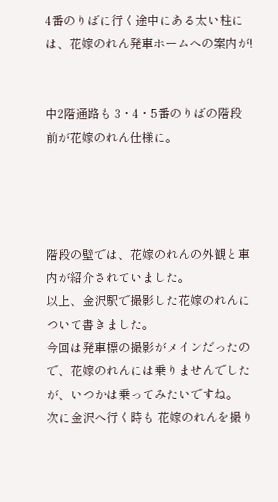4番のりばに行く途中にある太い柱には、花嫁のれん発車ホームへの案内が!


中2階通路も 3・4・5番のりばの階段前が花嫁のれん仕様に。




階段の壁では、花嫁のれんの外観と車内が紹介されていました。
以上、金沢駅で撮影した花嫁のれんについて書きました。
今回は発車標の撮影がメインだったので、花嫁のれんには乗りませんでしたが、いつかは乗ってみたいですね。
次に金沢へ行く時も 花嫁のれんを撮り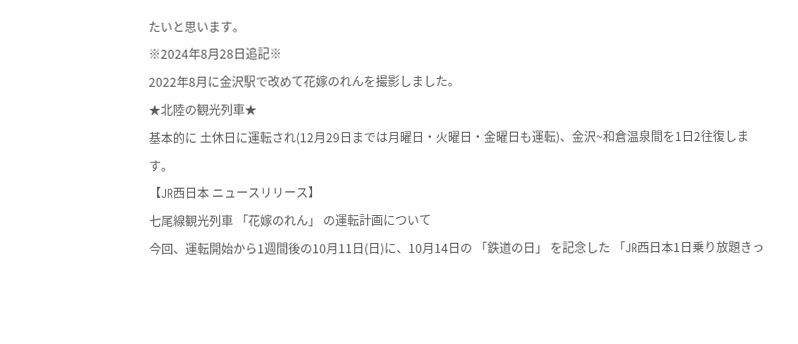たいと思います。
※2024年8月28日追記※
2022年8月に金沢駅で改めて花嫁のれんを撮影しました。
★北陸の観光列車★
基本的に 土休日に運転され(12月29日までは月曜日・火曜日・金曜日も運転)、金沢~和倉温泉間を1日2往復します。
【JR西日本 ニュースリリース】
七尾線観光列車 「花嫁のれん」 の運転計画について
今回、運転開始から1週間後の10月11日(日)に、10月14日の 「鉄道の日」 を記念した 「JR西日本1日乗り放題きっ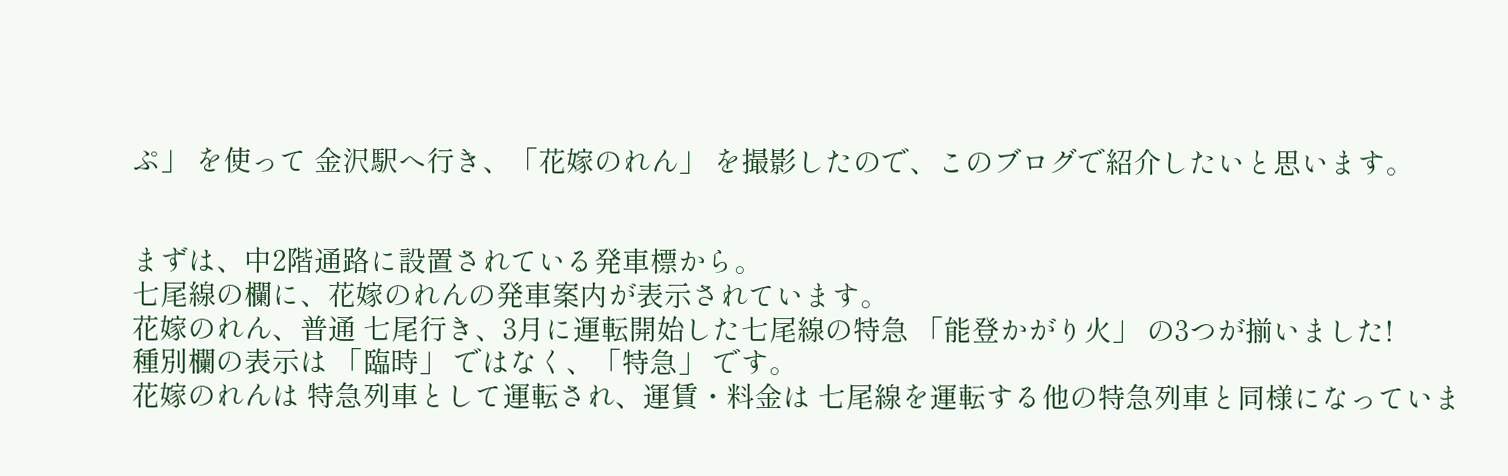ぷ」 を使って 金沢駅へ行き、「花嫁のれん」 を撮影したので、このブログで紹介したいと思います。


まずは、中2階通路に設置されている発車標から。
七尾線の欄に、花嫁のれんの発車案内が表示されています。
花嫁のれん、普通 七尾行き、3月に運転開始した七尾線の特急 「能登かがり火」 の3つが揃いました!
種別欄の表示は 「臨時」 ではなく、「特急」 です。
花嫁のれんは 特急列車として運転され、運賃・料金は 七尾線を運転する他の特急列車と同様になっていま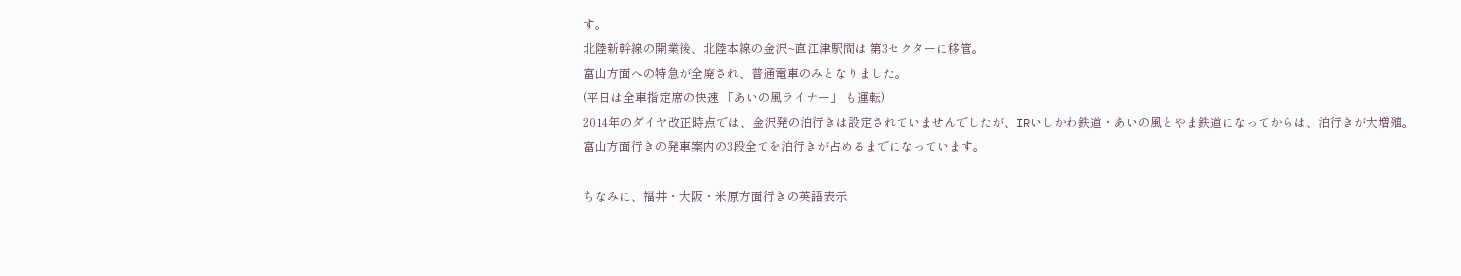す。
北陸新幹線の開業後、北陸本線の金沢~直江津駅間は 第3セクターに移管。
富山方面への特急が全廃され、普通電車のみとなりました。
(平日は全車指定席の快速 「あいの風ライナー」 も運転)
2014年のダイヤ改正時点では、金沢発の泊行きは設定されていませんでしたが、IRいしかわ鉄道・あいの風とやま鉄道になってからは、泊行きが大増殖。
富山方面行きの発車案内の3段全てを泊行きが占めるまでになっています。

ちなみに、福井・大阪・米原方面行きの英語表示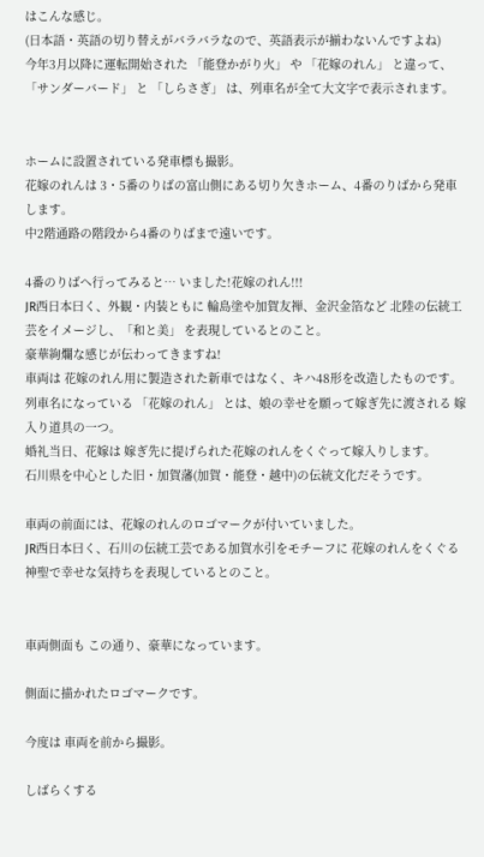はこんな感じ。
(日本語・英語の切り替えがバラバラなので、英語表示が揃わないんですよね)
今年3月以降に運転開始された 「能登かがり火」 や 「花嫁のれん」 と違って、「サンダーバード」 と 「しらさぎ」 は、列車名が全て大文字で表示されます。


ホームに設置されている発車標も撮影。
花嫁のれんは 3・5番のりばの富山側にある切り欠きホーム、4番のりばから発車します。
中2階通路の階段から4番のりばまで遠いです。

4番のりばへ行ってみると… いました!花嫁のれん!!!
JR西日本曰く、外観・内装ともに 輪島塗や加賀友禅、金沢金箔など 北陸の伝統工芸をイメージし、「和と美」 を表現しているとのこと。
豪華絢爛な感じが伝わってきますね!
車両は 花嫁のれん用に製造された新車ではなく、キハ48形を改造したものです。
列車名になっている 「花嫁のれん」 とは、娘の幸せを願って嫁ぎ先に渡される 嫁入り道具の一つ。
婚礼当日、花嫁は 嫁ぎ先に提げられた花嫁のれんをくぐって嫁入りします。
石川県を中心とした旧・加賀藩(加賀・能登・越中)の伝統文化だそうです。

車両の前面には、花嫁のれんのロゴマークが付いていました。
JR西日本曰く、石川の伝統工芸である加賀水引をモチーフに 花嫁のれんをくぐる神聖で幸せな気持ちを表現しているとのこと。


車両側面も この通り、豪華になっています。

側面に描かれたロゴマークです。

今度は 車両を前から撮影。

しばらくする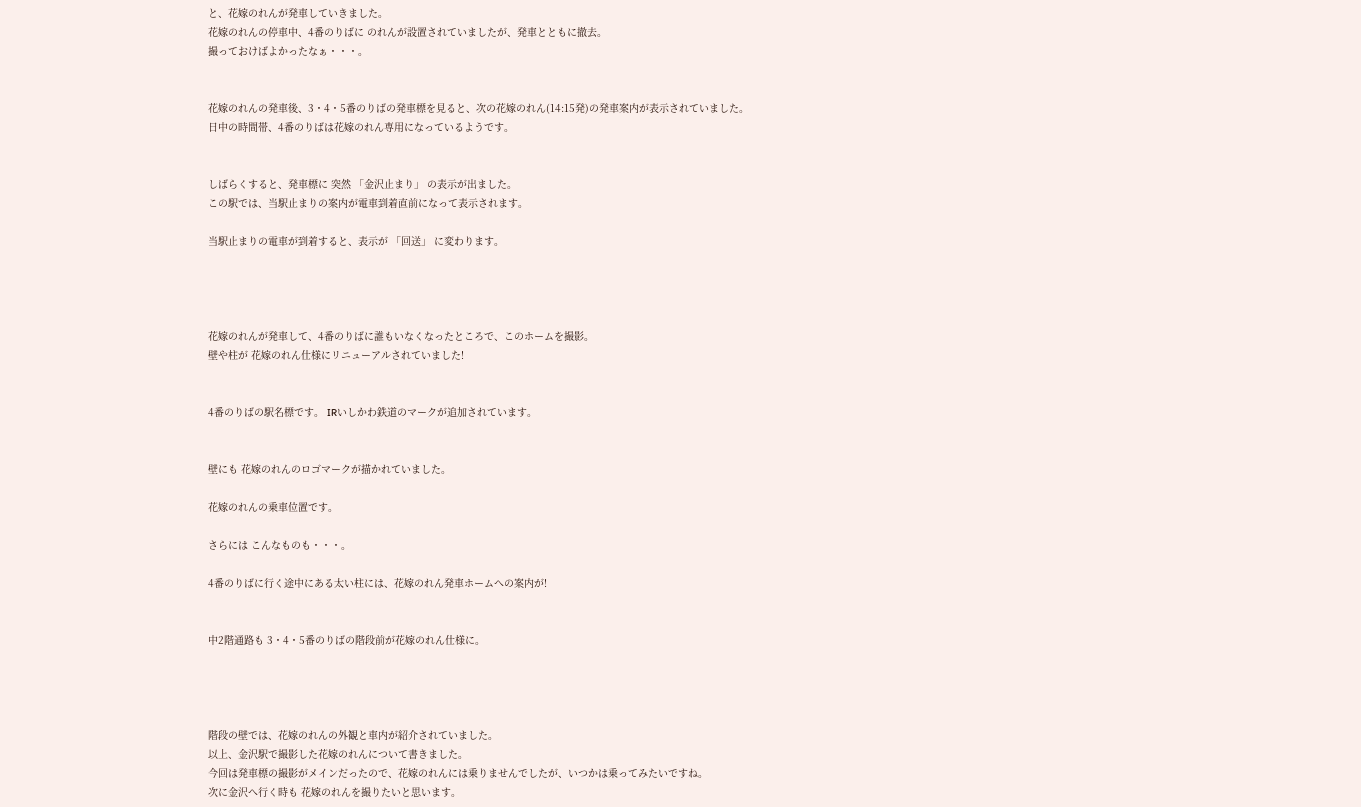と、花嫁のれんが発車していきました。
花嫁のれんの停車中、4番のりばに のれんが設置されていましたが、発車とともに撤去。
撮っておけばよかったなぁ・・・。


花嫁のれんの発車後、3・4・5番のりばの発車標を見ると、次の花嫁のれん(14:15発)の発車案内が表示されていました。
日中の時間帯、4番のりばは花嫁のれん専用になっているようです。


しばらくすると、発車標に 突然 「金沢止まり」 の表示が出ました。
この駅では、当駅止まりの案内が電車到着直前になって表示されます。

当駅止まりの電車が到着すると、表示が 「回送」 に変わります。




花嫁のれんが発車して、4番のりばに誰もいなくなったところで、このホームを撮影。
壁や柱が 花嫁のれん仕様にリニューアルされていました!


4番のりばの駅名標です。 IRいしかわ鉄道のマークが追加されています。


壁にも 花嫁のれんのロゴマークが描かれていました。

花嫁のれんの乗車位置です。

さらには こんなものも・・・。

4番のりばに行く途中にある太い柱には、花嫁のれん発車ホームへの案内が!


中2階通路も 3・4・5番のりばの階段前が花嫁のれん仕様に。




階段の壁では、花嫁のれんの外観と車内が紹介されていました。
以上、金沢駅で撮影した花嫁のれんについて書きました。
今回は発車標の撮影がメインだったので、花嫁のれんには乗りませんでしたが、いつかは乗ってみたいですね。
次に金沢へ行く時も 花嫁のれんを撮りたいと思います。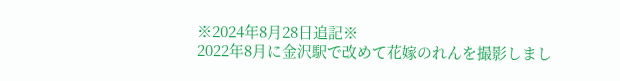※2024年8月28日追記※
2022年8月に金沢駅で改めて花嫁のれんを撮影しまし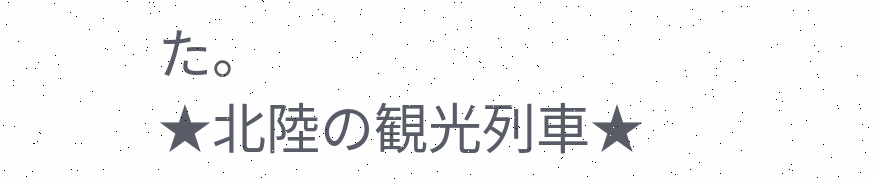た。
★北陸の観光列車★